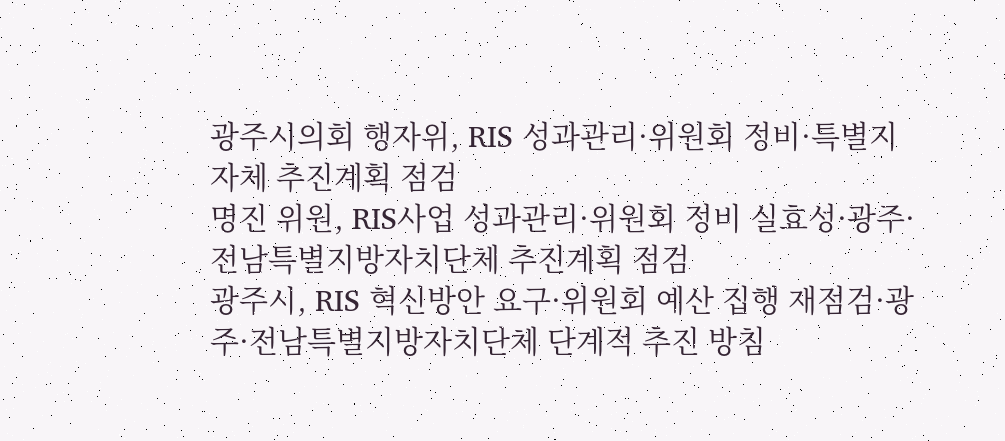광주시의회 행자위, RIS 성과관리·위원회 정비·특별지자체 추진계획 점검
명진 위원, RIS사업 성과관리·위원회 정비 실효성·광주·전남특별지방자치단체 추진계획 점검
광주시, RIS 혁신방안 요구·위원회 예산 집행 재점검·광주·전남특별지방자치단체 단계적 추진 방침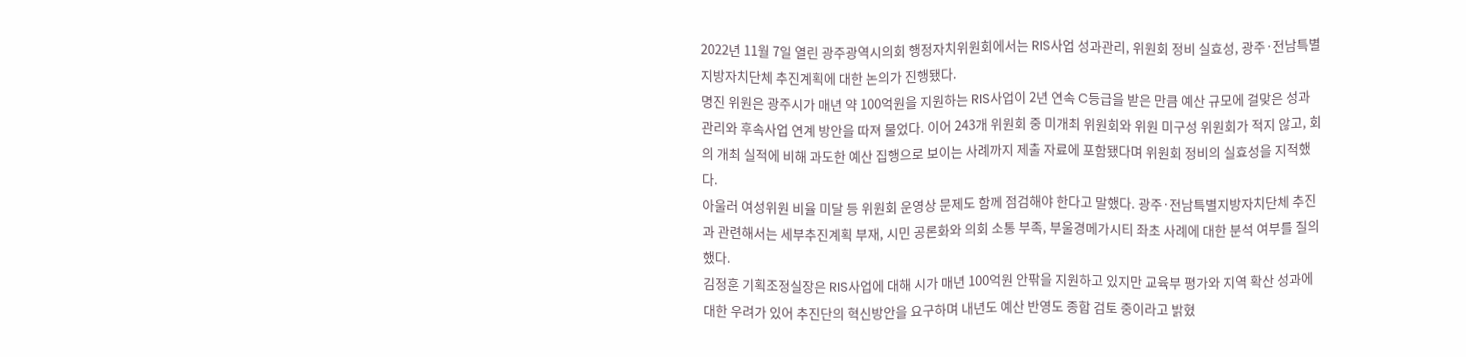2022년 11월 7일 열린 광주광역시의회 행정자치위원회에서는 RIS사업 성과관리, 위원회 정비 실효성, 광주·전남특별지방자치단체 추진계획에 대한 논의가 진행됐다.
명진 위원은 광주시가 매년 약 100억원을 지원하는 RIS사업이 2년 연속 C등급을 받은 만큼 예산 규모에 걸맞은 성과 관리와 후속사업 연계 방안을 따져 물었다. 이어 243개 위원회 중 미개최 위원회와 위원 미구성 위원회가 적지 않고, 회의 개최 실적에 비해 과도한 예산 집행으로 보이는 사례까지 제출 자료에 포함됐다며 위원회 정비의 실효성을 지적했다.
아울러 여성위원 비율 미달 등 위원회 운영상 문제도 함께 점검해야 한다고 말했다. 광주·전남특별지방자치단체 추진과 관련해서는 세부추진계획 부재, 시민 공론화와 의회 소통 부족, 부울경메가시티 좌초 사례에 대한 분석 여부를 질의했다.
김정훈 기획조정실장은 RIS사업에 대해 시가 매년 100억원 안팎을 지원하고 있지만 교육부 평가와 지역 확산 성과에 대한 우려가 있어 추진단의 혁신방안을 요구하며 내년도 예산 반영도 종합 검토 중이라고 밝혔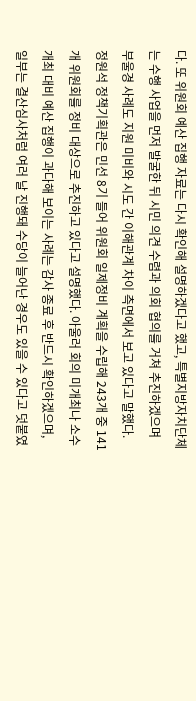다. 또 위원회 예산 집행 자료는 다시 확인해 설명하겠다고 했고, 특별지방자치단체는 수행 사업을 먼저 발굴한 뒤 시민 의견 수렴과 의회 협의를 거쳐 추진하겠으며 부울경 사례도 지원 미비와 시도 간 이해관계 차이 측면에서 보고 있다고 말했다.
정원석 정책기획관은 민선 8기 들어 위원회 일제정비 계획을 수립해 243개 중 141개 위원회를 정비 대상으로 추진하고 있다고 설명했다. 아울러 회의 미개최나 소수 개최 대비 예산 집행이 과다해 보이는 사례는 감사 종료 후 반드시 확인하겠으며, 일부는 결산심사처럼 여러 날 진행돼 수당이 늘어난 경우도 있을 수 있다고 덧붙였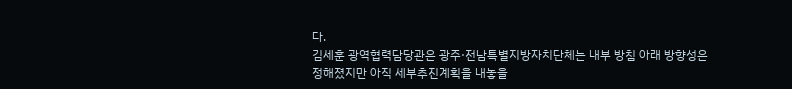다.
김세훈 광역협력담당관은 광주·전남특별지방자치단체는 내부 방침 아래 방향성은 정해졌지만 아직 세부추진계획을 내놓을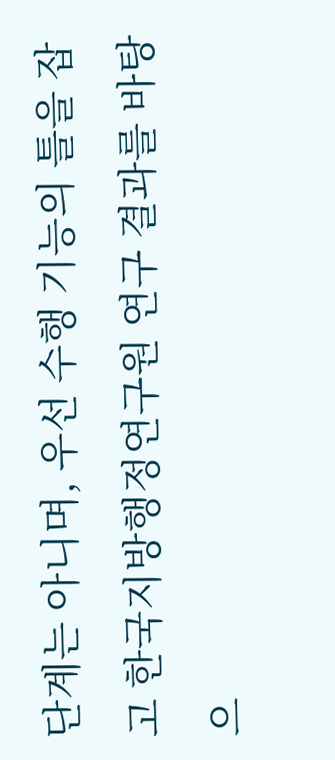단계는 아니며, 우선 수행 기능의 틀을 잡고 한국지방행정연구원 연구 결과를 바탕으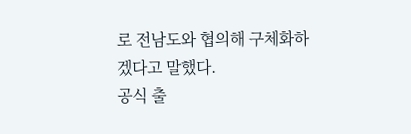로 전남도와 협의해 구체화하겠다고 말했다.
공식 출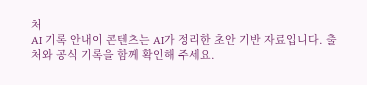처
AI 기록 안내이 콘텐츠는 AI가 정리한 초안 기반 자료입니다. 출처와 공식 기록을 함께 확인해 주세요.